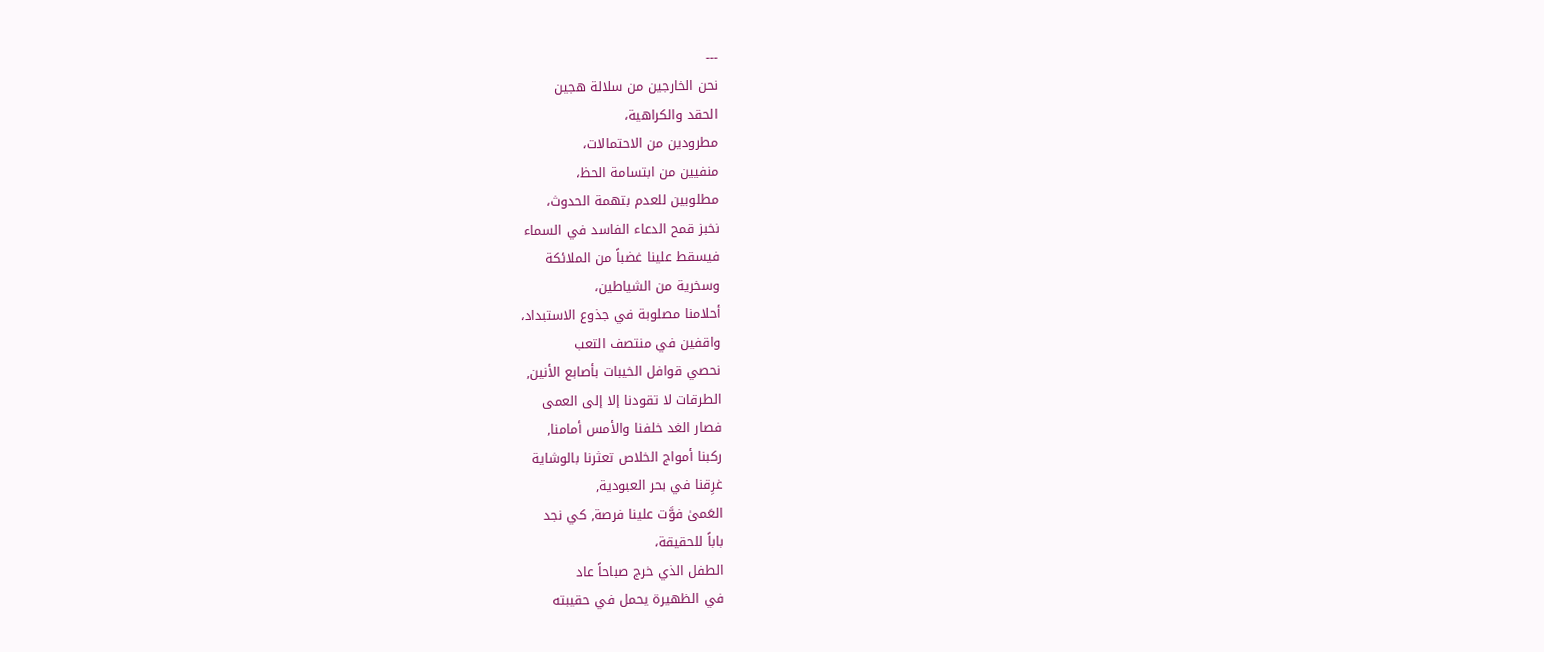---
نحن الخارجين من سلالة هجين
الحقد والكراهية،
مطرودين من الاحتمالات،
منفيين من ابتسامة الحظ،
مطلوبين للعدم بتهمة الحدوث،
نخبز قمح الدعاء الفاسد في السماء
فيسقط علينا غضباً من الملائكة
وسخرية من الشياطين،
أحلامنا مصلوبة في جذوع الاستبداد،
واقفين في منتصف التعب
نحصي قوافل الخيبات بأصابع الأنين,
الطرقات لا تقودنا إلا إلى العمى
فصار الغد خلفنا والأمس أمامنا,
ركبنا أمواج الخلاص تعثرنا بالوشاية
غرِقنا في بحر العبودية,
العَمىٰ فوَّت علينا فرصة, كي نجد
باباً للحقيقة،
الطفل الذي خرج صباحاً عاد
في الظهيرة يحمل في حقيبته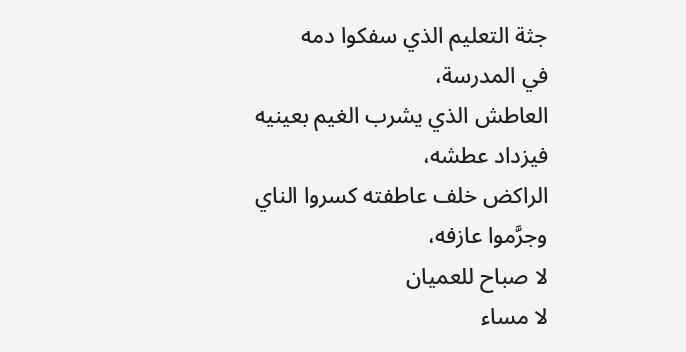جثة التعليم الذي سفكوا دمه
في المدرسة،
العاطش الذي يشرب الغيم بعينيه
فيزداد عطشه،
الراكض خلف عاطفته كسروا الناي
وجرَّموا عازفه،
لا صباح للعميان
لا مساء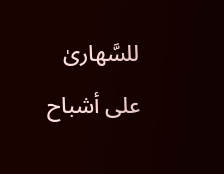للسَّهارىٰ على أشباح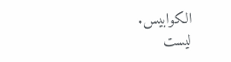الكوابيس.
ليست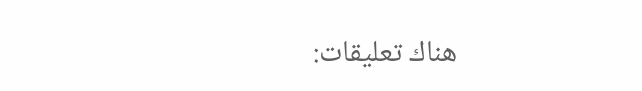هناك تعليقات: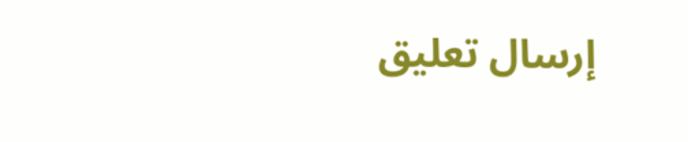إرسال تعليق